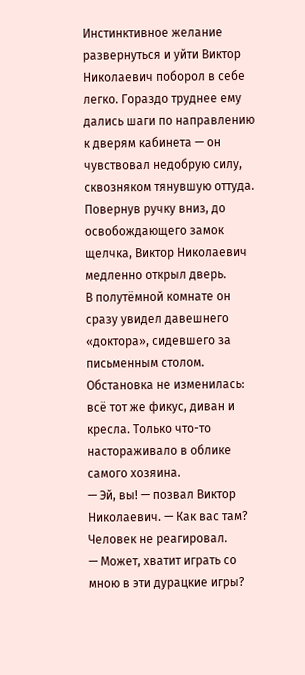Инстинктивное желание развернуться и уйти Виктор Николаевич поборол в себе легко. Гораздо труднее ему дались шаги по направлению к дверям кабинета — он чувствовал недобрую силу, сквозняком тянувшую оттуда.
Повернув ручку вниз, до освобождающего замок щелчка, Виктор Николаевич медленно открыл дверь.
В полутёмной комнате он сразу увидел давешнего «доктора», сидевшего за письменным столом. Обстановка не изменилась: всё тот же фикус, диван и кресла. Только что-то настораживало в облике самого хозяина.
— Эй, вы! — позвал Виктор Николаевич. — Как вас там?
Человек не реагировал.
— Может, хватит играть со мною в эти дурацкие игры?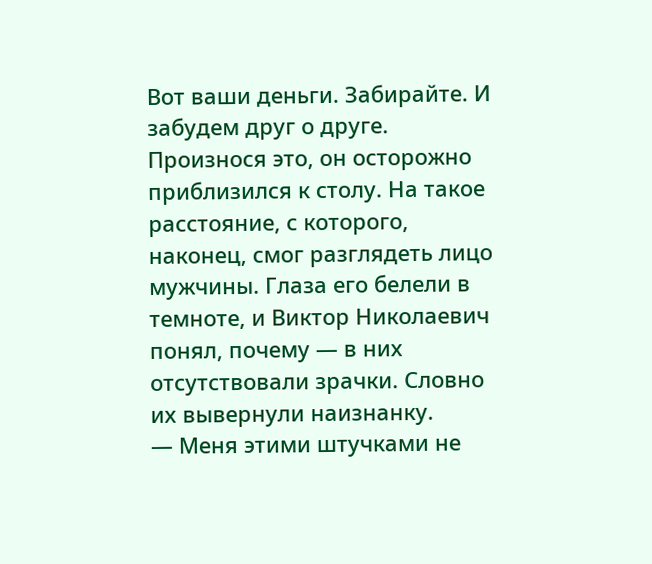Вот ваши деньги. Забирайте. И забудем друг о друге.
Произнося это, он осторожно приблизился к столу. На такое расстояние, с которого, наконец, смог разглядеть лицо мужчины. Глаза его белели в темноте, и Виктор Николаевич понял, почему — в них отсутствовали зрачки. Словно их вывернули наизнанку.
— Меня этими штучками не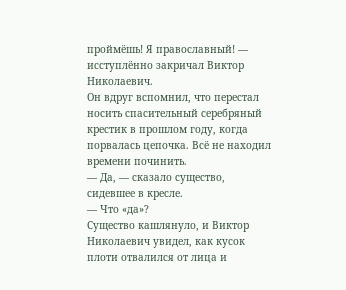проймёшь! Я православный! — исступлённо закричал Виктор Николаевич.
Он вдруг вспомнил, что перестал носить спасительный серебряный крестик в прошлом году, когда порвалась цепочка. Всё не находил времени починить.
— Да, — сказало существо, сидевшее в кресле.
— Что «да»?
Существо кашлянуло, и Виктор Николаевич увидел, как кусок плоти отвалился от лица и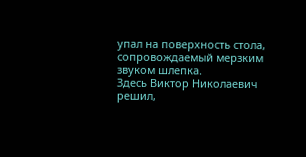упал на поверхность стола, сопровождаемый мерзким звуком шлепка.
Здесь Виктор Николаевич решил,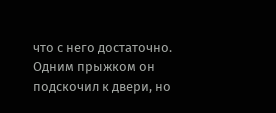что с него достаточно. Одним прыжком он подскочил к двери, но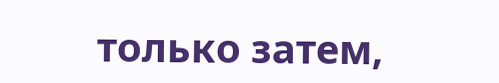только затем,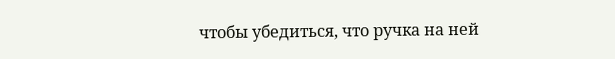чтобы убедиться, что ручка на ней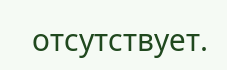отсутствует.